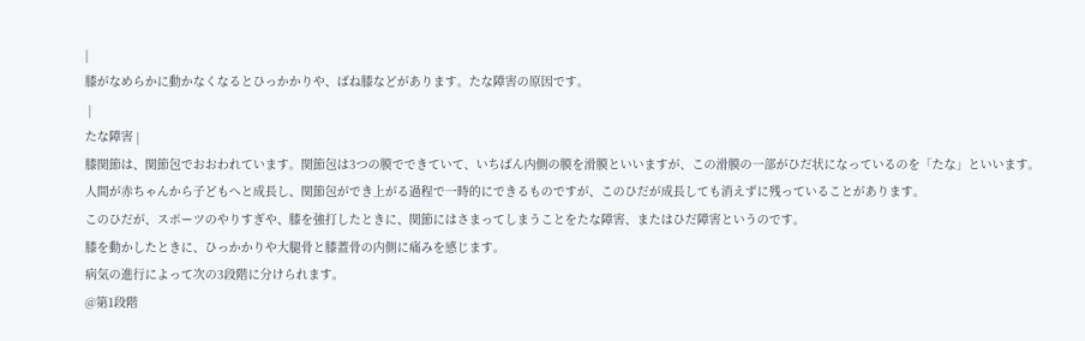|
膝がなめらかに動かなくなるとひっかかりや、ばね膝などがあります。たな障害の原因です。
 |
たな障害 |
膝関節は、関節包でおおわれています。関節包は3つの膜でできていて、いちばん内側の膜を滑膜といいますが、この滑膜の一部がひだ状になっているのを「たな」といいます。
人間が赤ちゃんから子どもへと成長し、関節包ができ上がる過程で一時的にできるものですが、このひだが成長しても消えずに残っていることがあります。
このひだが、スポーツのやりすぎや、膝を強打したときに、関節にはさまってしまうことをたな障害、またはひだ障害というのです。
膝を動かしたときに、ひっかかりや大腿骨と膝蓋骨の内側に痛みを感じます。
病気の進行によって次の3段階に分けられます。
@第1段階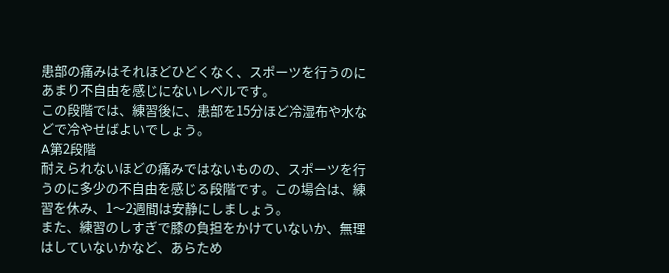患部の痛みはそれほどひどくなく、スポーツを行うのにあまり不自由を感じにないレベルです。
この段階では、練習後に、患部を15分ほど冷湿布や水などで冷やせばよいでしょう。
A第2段階
耐えられないほどの痛みではないものの、スポーツを行うのに多少の不自由を感じる段階です。この場合は、練習を休み、1〜2週間は安静にしましょう。
また、練習のしすぎで膝の負担をかけていないか、無理はしていないかなど、あらため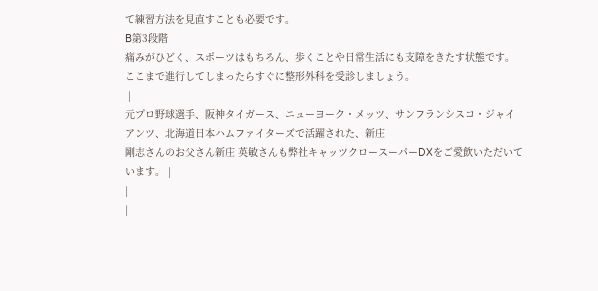て練習方法を見直すことも必要です。
B第3段階
痛みがひどく、スポーツはもちろん、歩くことや日常生活にも支障をきたす状態です。ここまで進行してしまったらすぐに整形外科を受診しましょう。
 |
元プロ野球選手、阪神タイガース、ニューヨーク・メッツ、サンフランシスコ・ジャイアンツ、北海道日本ハムファイターズで活躍された、新庄
剛志さんのお父さん新庄 英敏さんも弊社キャッツクロースーパーDXをご愛飲いただいています。 |
|
|